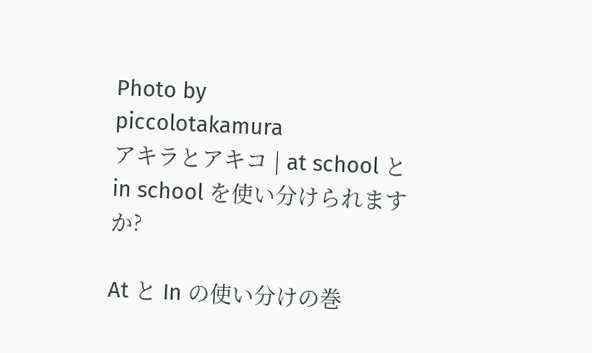Photo by
piccolotakamura
アキラとアキコ | at school と in school を使い分けられますか?

At と In の使い分けの巻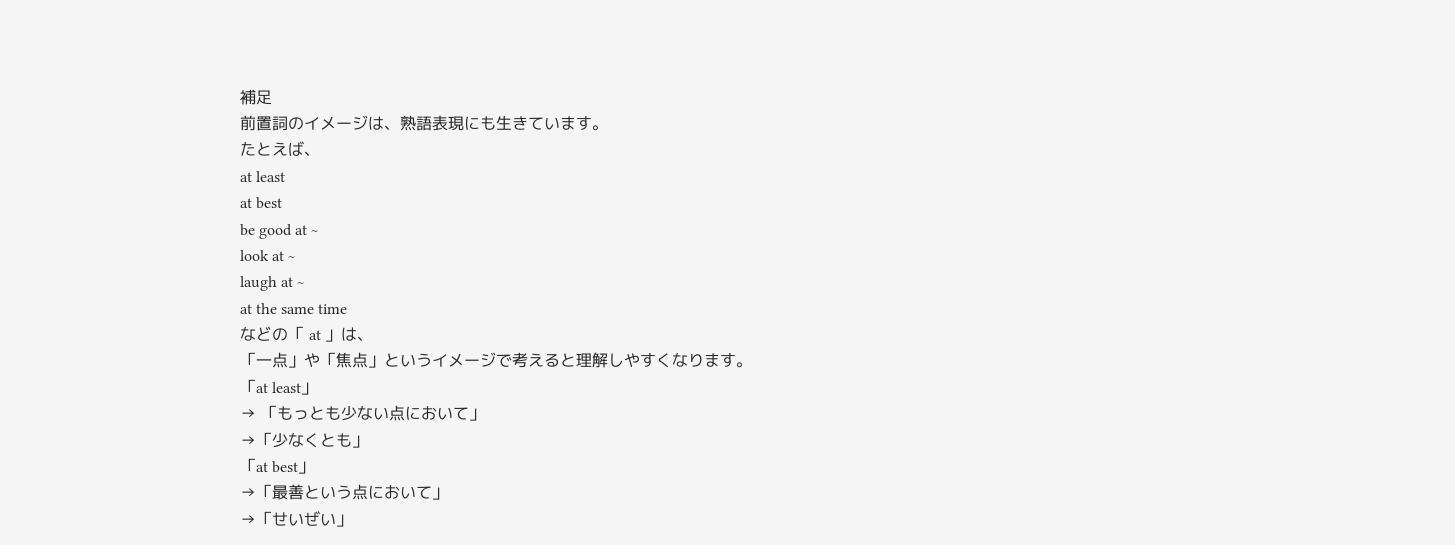補足
前置詞のイメージは、熟語表現にも生きています。
たとえば、
at least
at best
be good at ~
look at ~
laugh at ~
at the same time
などの「 at 」は、
「一点」や「焦点」というイメージで考えると理解しやすくなります。
「at least」
→ 「もっとも少ない点において」
→「少なくとも」
「at best」
→「最善という点において」
→「せいぜい」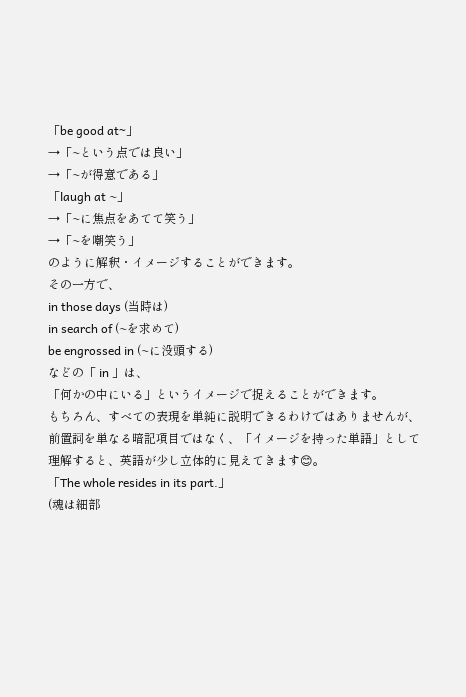「be good at~」
→「~という点では良い」
→「~が得意である」
「laugh at ~」
→「~に焦点をあてて笑う」
→「~を嘲笑う」
のように解釈・イメージすることができます。
その一方で、
in those days (当時は)
in search of (~を求めて)
be engrossed in (~に没頭する)
などの「 in 」は、
「何かの中にいる」というイメージで捉えることができます。
もちろん、すべての表現を単純に説明できるわけではありませんが、前置詞を単なる暗記項目ではなく、「イメージを持った単語」として理解すると、英語が少し立体的に見えてきます😊。
「The whole resides in its part.」
(魂は細部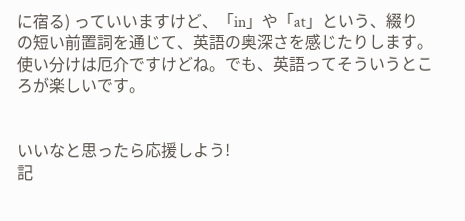に宿る) っていいますけど、「in」や「at」という、綴りの短い前置詞を通じて、英語の奥深さを感じたりします。使い分けは厄介ですけどね。でも、英語ってそういうところが楽しいです。


いいなと思ったら応援しよう!
記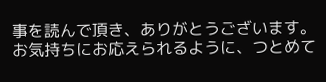事を読んで頂き、ありがとうございます。お気持ちにお応えられるように、つとめて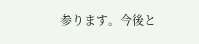参ります。今後と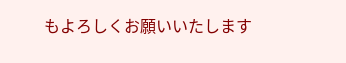もよろしくお願いいたします